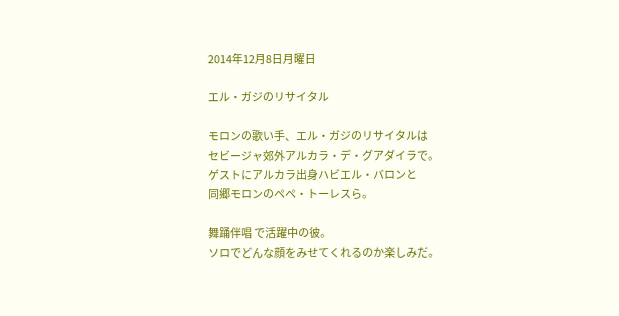2014年12月8日月曜日

エル・ガジのリサイタル

モロンの歌い手、エル・ガジのリサイタルは
セビージャ郊外アルカラ・デ・グアダイラで。
ゲストにアルカラ出身ハビエル・バロンと
同郷モロンのペペ・トーレスら。

舞踊伴唱 で活躍中の彼。
ソロでどんな顔をみせてくれるのか楽しみだ。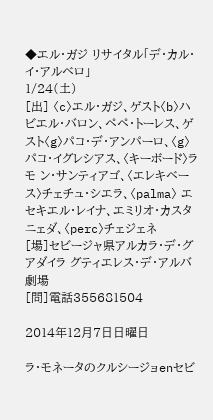◆エル・ガジ リサイタル「デ・カル・イ・アルベロ」
1/24(土)
[出] 〈c〉エル・ガジ、ゲスト〈b〉ハビエル・バロン、ペペ・トーレス、ゲスト〈g〉パコ・デ・アンパーロ、〈g〉パコ・イグレシアス、〈キーボード〉ラモ ン・サンティアゴ、〈エレキベース〉チェチュ・シエラ、〈palma〉 エセキエル・レイナ、エミリオ・カスタニェダ、〈perc〉チェジェネ
[場]セビージャ県アルカラ・デ・グアダイラ グティエレス・デ・アルバ劇場
[問]電話355681504

2014年12月7日日曜日

ラ・モネータのクルシージョenセビ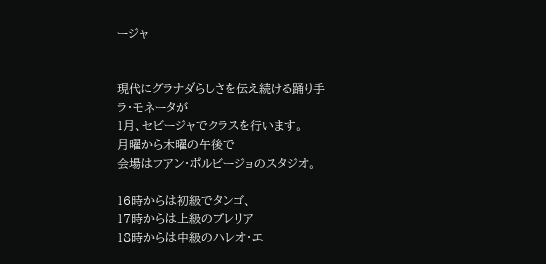ージャ


現代にグラナダらしさを伝え続ける踊り手
ラ・モネータが
1月、セビージャでクラスを行います。
月曜から木曜の午後で
会場はフアン・ポルビージョのスタジオ。

16時からは初級でタンゴ、
17時からは上級のブレリア
18時からは中級のハレオ・エ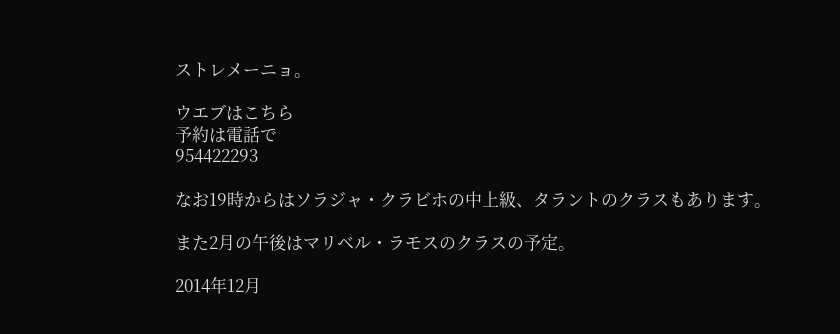ストレメーニョ。

ウエブはこちら
予約は電話で
954422293

なお19時からはソラジャ・クラビホの中上級、タラントのクラスもあります。

また2月の午後はマリベル・ラモスのクラスの予定。

2014年12月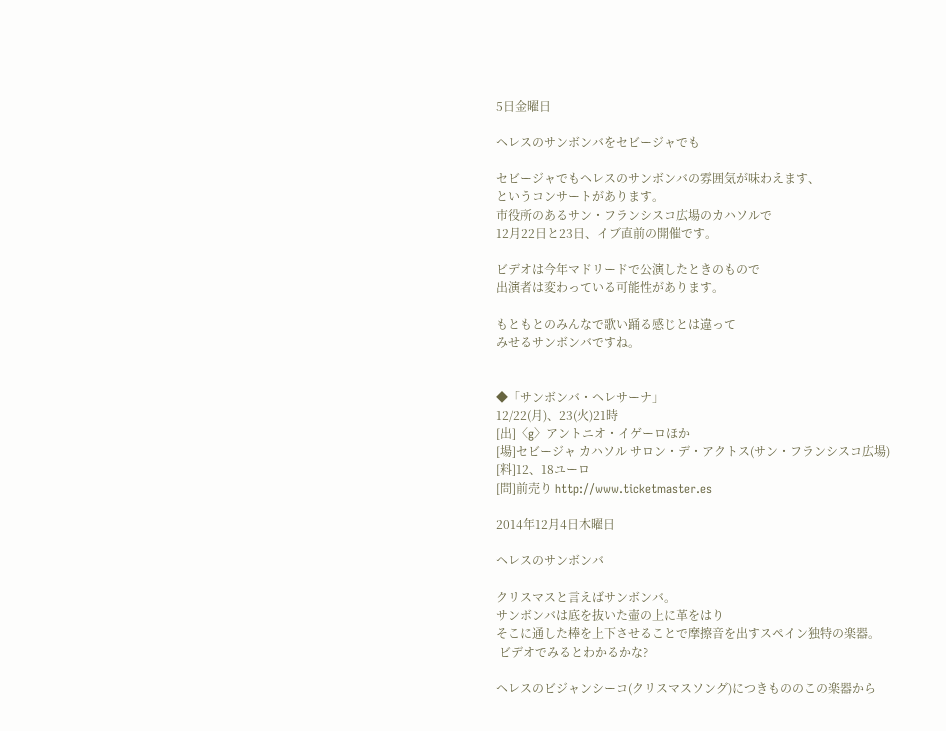5日金曜日

ヘレスのサンボンバをセビージャでも

セビージャでもヘレスのサンボンバの雰囲気が味わえます、
というコンサートがあります。
市役所のあるサン・フランシスコ広場のカハソルで
12月22日と23日、イブ直前の開催です。

ビデオは今年マドリードで公演したときのもので
出演者は変わっている可能性があります。

もともとのみんなで歌い踊る感じとは違って
みせるサンボンバですね。


◆「サンボンバ・ヘレサーナ」
12/22(月)、23(火)21時
[出]〈g〉アントニオ・イゲーロほか
[場]セビージャ カハソル サロン・デ・アクトス(サン・フランシスコ広場)
[料]12、18ユーロ
[問]前売り http://www.ticketmaster.es

2014年12月4日木曜日

ヘレスのサンボンバ

クリスマスと言えばサンボンバ。
サンボンバは底を抜いた壷の上に革をはり
そこに通した棒を上下させることで摩擦音を出すスペイン独特の楽器。
 ビデオでみるとわかるかな?

ヘレスのビジャンシーコ(クリスマスソング)につきもののこの楽器から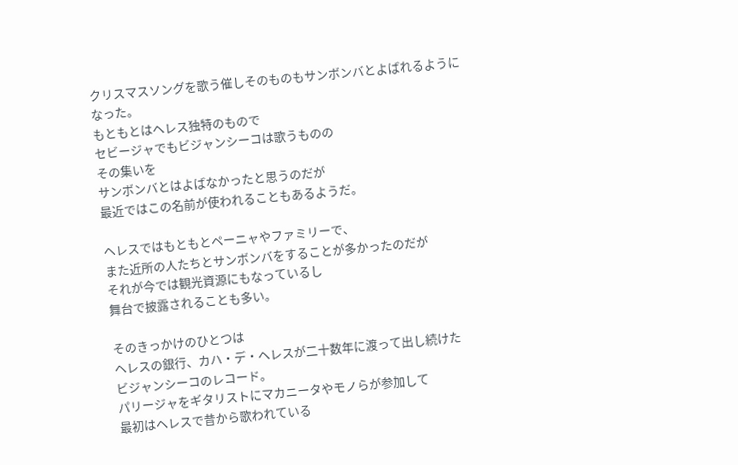クリスマスソングを歌う催しそのものもサンボンバとよばれるようになった。
もともとはヘレス独特のもので
セビージャでもビジャンシーコは歌うものの
その集いを
サンボンバとはよばなかったと思うのだが
最近ではこの名前が使われることもあるようだ。

ヘレスではもともとペーニャやファミリーで、
また近所の人たちとサンボンバをすることが多かったのだが
それが今では観光資源にもなっているし
舞台で披露されることも多い。

そのきっかけのひとつは
ヘレスの銀行、カハ・デ・ヘレスが二十数年に渡って出し続けた
ビジャンシーコのレコード。
パリージャをギタリストにマカニータやモノらが参加して
最初はヘレスで昔から歌われている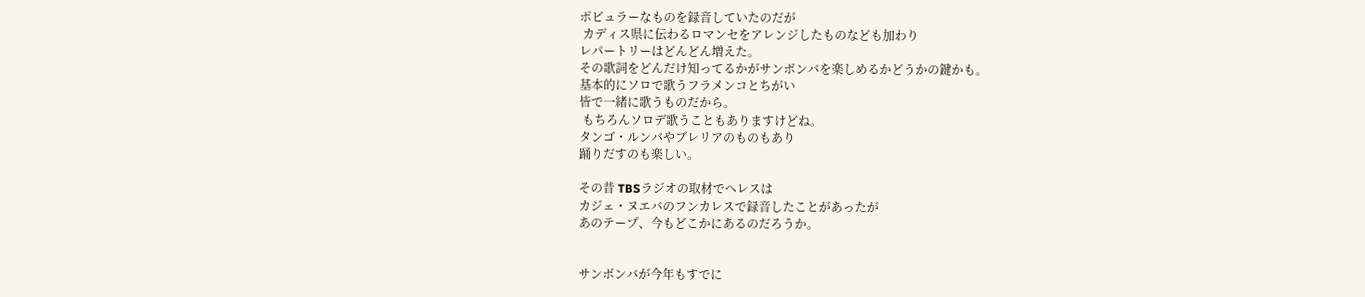ポピュラーなものを録音していたのだが
 カディス県に伝わるロマンセをアレンジしたものなども加わり
レパートリーはどんどん増えた。
その歌詞をどんだけ知ってるかがサンボンバを楽しめるかどうかの鍵かも。
基本的にソロで歌うフラメンコとちがい
皆で一緒に歌うものだから。
 もちろんソロデ歌うこともありますけどね。
タンゴ・ルンバやブレリアのものもあり
踊りだすのも楽しい。

その昔 TBSラジオの取材でヘレスは
カジェ・ヌエバのフンカレスで録音したことがあったが
あのテープ、今もどこかにあるのだろうか。


サンボンバが今年もすでに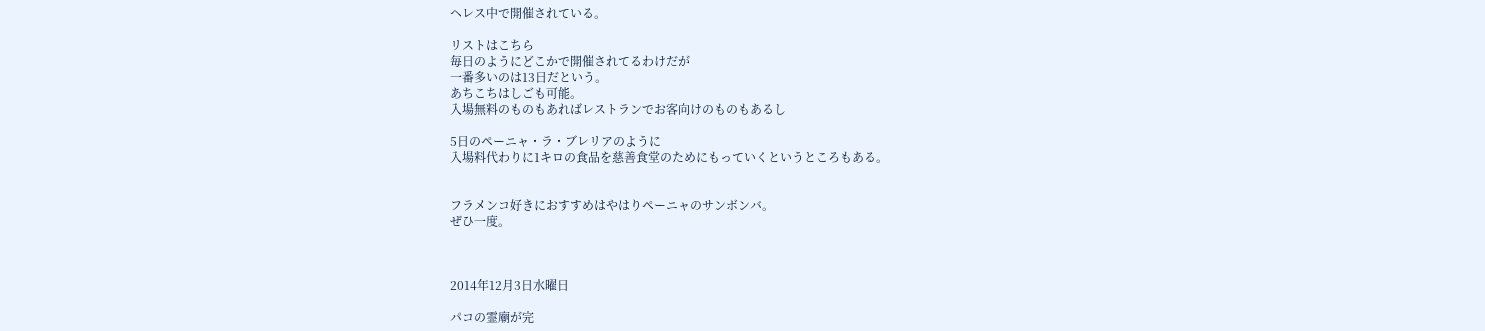ヘレス中で開催されている。

リストはこちら
毎日のようにどこかで開催されてるわけだが
一番多いのは13日だという。
あちこちはしごも可能。
入場無料のものもあればレストランでお客向けのものもあるし

5日のペーニャ・ラ・ブレリアのように
入場料代わりに1キロの食品を慈善食堂のためにもっていくというところもある。


フラメンコ好きにおすすめはやはりペーニャのサンボンバ。
ぜひ一度。



2014年12月3日水曜日

パコの霊廟が完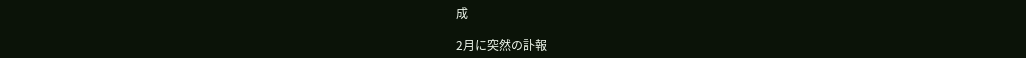成

2月に突然の訃報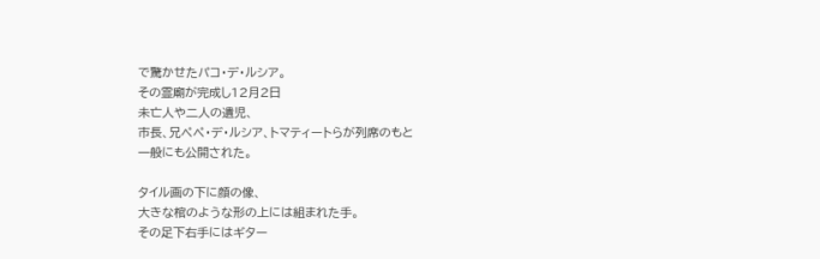で驚かせたパコ・デ・ルシア。
その霊廟が完成し12月2日
未亡人や二人の遺児、
市長、兄ペペ・デ・ルシア、トマティートらが列席のもと
一般にも公開された。

タイル画の下に顔の像、
大きな棺のような形の上には組まれた手。
その足下右手にはギター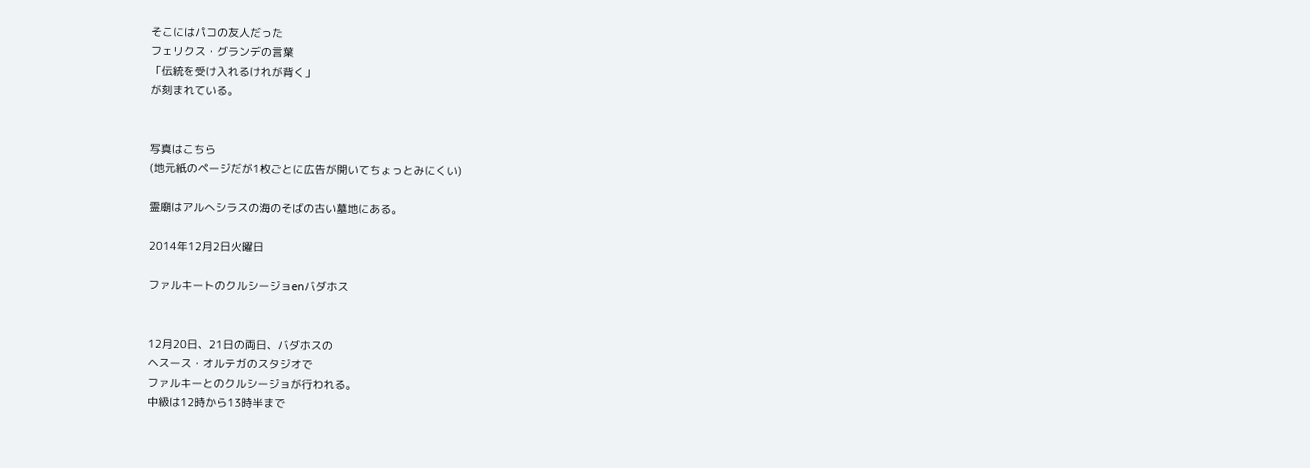そこにはパコの友人だった
フェリクス・グランデの言葉
「伝統を受け入れるけれが背く」
が刻まれている。


写真はこちら
(地元紙のページだが1枚ごとに広告が開いてちょっとみにくい)

霊廟はアルへシラスの海のそばの古い墓地にある。

2014年12月2日火曜日

ファルキートのクルシージョenバダホス


12月20日、21日の両日、バダホスの
ヘスース・オルテガのスタジオで
ファルキーとのクルシージョが行われる。
中級は12時から13時半まで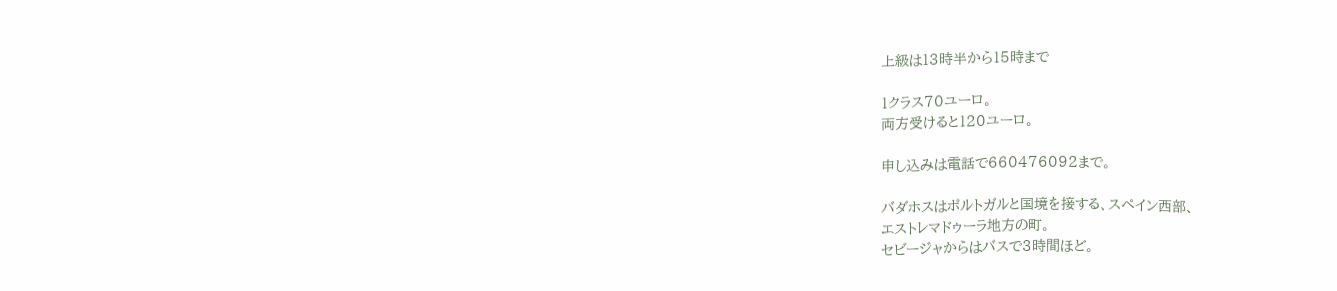上級は13時半から15時まで

1クラス70ユーロ。
両方受けると120ユーロ。

申し込みは電話で660476092まで。

バダホスはポルトガルと国境を接する、スペイン西部、
エストレマドゥーラ地方の町。
セビージャからはバスで3時間ほど。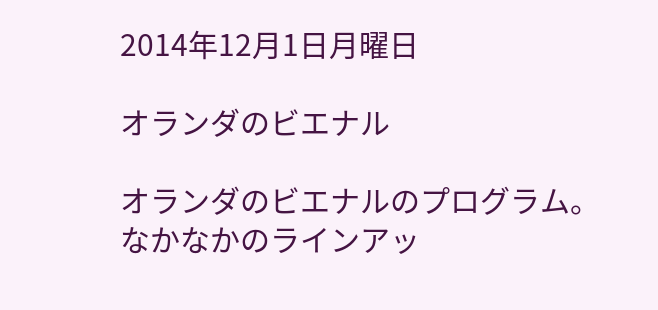2014年12月1日月曜日

オランダのビエナル

オランダのビエナルのプログラム。
なかなかのラインアッ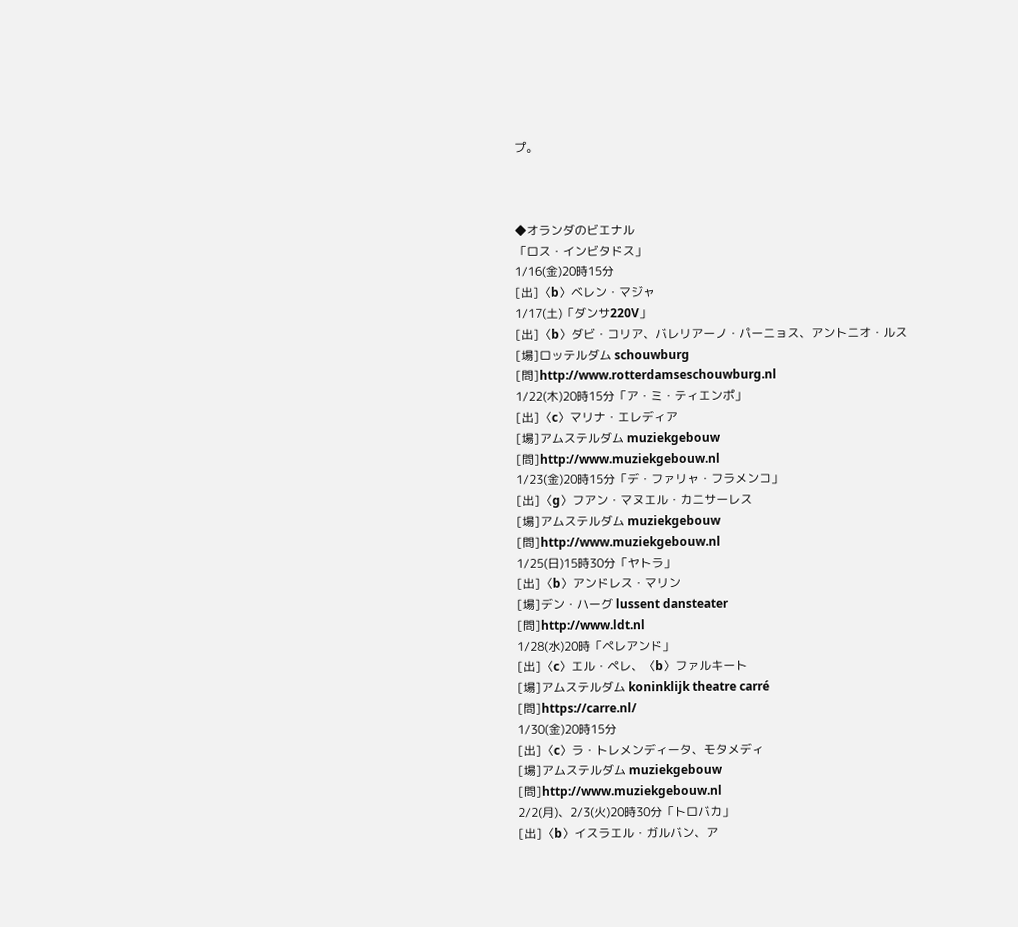プ。



◆オランダのビエナル
「ロス・インビタドス」
1/16(金)20時15分
[出]〈b〉ベレン・マジャ
1/17(土)「ダンサ220V」
[出]〈b〉ダビ・コリア、バレリアーノ・パーニョス、アントニオ・ルス
[場]ロッテルダム schouwburg
[問]http://www.rotterdamseschouwburg.nl
1/22(木)20時15分「ア・ミ・ティエンポ」
[出]〈c〉マリナ・エレディア
[場]アムステルダム muziekgebouw
[問]http://www.muziekgebouw.nl
1/23(金)20時15分「デ・ファリャ・フラメンコ」
[出]〈g〉フアン・マヌエル・カニサーレス
[場]アムステルダム muziekgebouw
[問]http://www.muziekgebouw.nl
1/25(日)15時30分「ヤトラ」
[出]〈b〉アンドレス・マリン
[場]デン・ハーグ lussent dansteater
[問]http://www.ldt.nl
1/28(水)20時「ペレアンド」
[出]〈c〉エル・ペレ、〈b〉ファルキート
[場]アムステルダム koninklijk theatre carré
[問]https://carre.nl/
1/30(金)20時15分
[出]〈c〉ラ・トレメンディータ、モタメディ
[場]アムステルダム muziekgebouw
[問]http://www.muziekgebouw.nl
2/2(月)、2/3(火)20時30分「トロバカ」
[出]〈b〉イスラエル・ガルバン、ア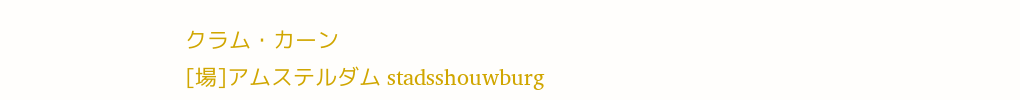クラム・カーン
[場]アムステルダム stadsshouwburg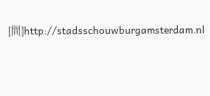[問]http://stadsschouwburgamsterdam.nl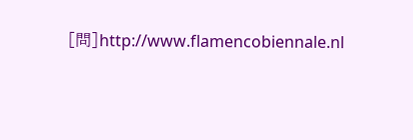[問]http://www.flamencobiennale.nl